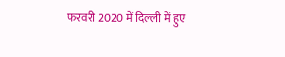फरवरी 2020 में दिल्ली में हुए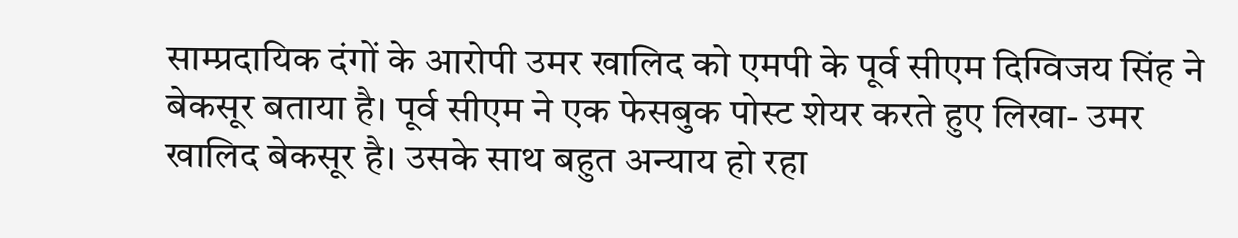साम्प्रदायिक दंगों के आरोपी उमर खालिद को एमपी के पूर्व सीएम दिग्विजय सिंह ने बेकसूर बताया है। पूर्व सीएम ने एक फेसबुक पोस्ट शेयर करते हुए लिखा- उमर खालिद बेकसूर है। उसके साथ बहुत अन्याय हो रहा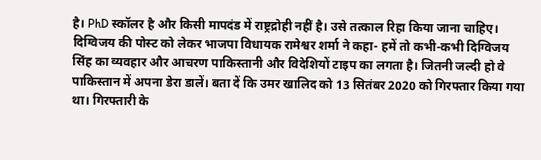है। PhD स्कॉलर है और किसी मापदंड में राष्ट्रद्रोही नहीं है। उसे तत्काल रिहा किया जाना चाहिए। दिग्विजय की पोस्ट को लेकर भाजपा विधायक रामेश्वर शर्मा ने कहा- हमें तो कभी-कभी दिग्विजय सिंह का व्यवहार और आचरण पाकिस्तानी और विदेशियों टाइप का लगता है। जितनी जल्दी हो वे पाकिस्तान में अपना डेरा डालें। बता दें कि उमर खालिद को 13 सितंबर 2020 को गिरफ्तार किया गया था। गिरफ्तारी के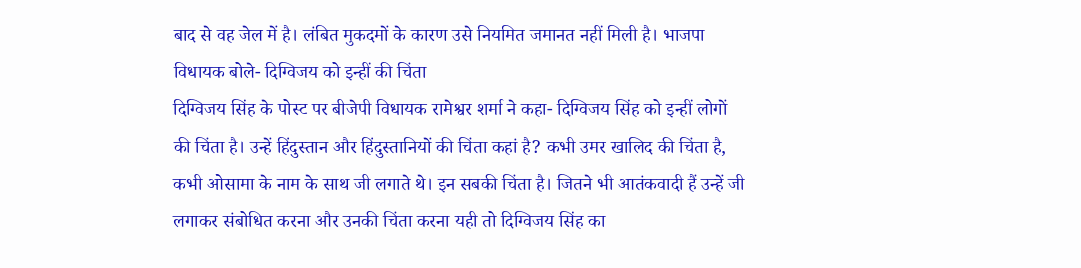बाद से वह जेल में है। लंबित मुकदमों के कारण उसे नियमित जमानत नहीं मिली है। भाजपा विधायक बोले- दिग्विजय को इन्हीं की चिंता
दिग्विजय सिंह के पोस्ट पर बीजेपी विधायक रामेश्वर शर्मा ने कहा- दिग्विजय सिंह को इन्हीं लोगों की चिंता है। उन्हें हिंदुस्तान और हिंदुस्तानियों की चिंता कहां है? कभी उमर खालिद की चिंता है, कभी ओसामा के नाम के साथ जी लगाते थे। इन सबकी चिंता है। जितने भी आतंकवादी हैं उन्हें जी लगाकर संबोधित करना और उनकी चिंता करना यही तो दिग्विजय सिंह का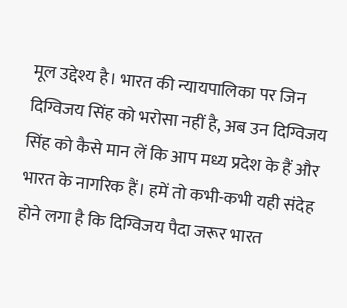मूल उद्देश्य है। भारत की न्यायपालिका पर जिन दिग्विजय सिंह को भरोसा नहीं है, अब उन दिग्विजय सिंह को कैसे मान लें कि आप मध्य प्रदेश के हैं और भारत के नागरिक हैं। हमें तो कभी-कभी यही संदेह होने लगा है कि दिग्विजय पैदा जरूर भारत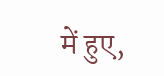में हुए,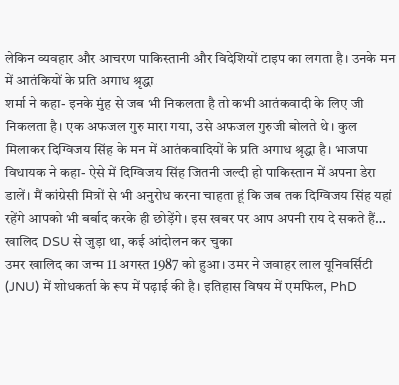लेकिन व्यवहार और आचरण पाकिस्तानी और विदेशियों टाइप का लगता है। उनके मन में आतंकियों के प्रति अगाध श्रृद्धा
शर्मा ने कहा- इनके मुंह से जब भी निकलता है तो कभी आतंकवादी के लिए जी निकलता है। एक अफजल गुरु मारा गया, उसे अफजल गुरुजी बोलते थे। कुल मिलाकर दिग्विजय सिंह के मन में आतंकवादियों के प्रति अगाध श्रृद्धा है। भाजपा विधायक ने कहा- ऐसे में दिग्विजय सिंह जितनी जल्दी हो पाकिस्तान में अपना डेरा डालें। मैं कांग्रेसी मित्रों से भी अनुरोध करना चाहता हूं कि जब तक दिग्विजय सिंह यहां रहेंगे आपको भी बर्बाद करके ही छोड़ेंगे। इस खबर पर आप अपनी राय दे सकते हैं… खालिद DSU से जुड़ा था, कई आंदोलन कर चुका
उमर खालिद का जन्म 11 अगस्त 1987 को हुआ। उमर ने जवाहर लाल यूनिवर्सिटी (JNU) में शोधकर्ता के रूप में पढ़ाई की है। इतिहास विषय में एमफिल, PhD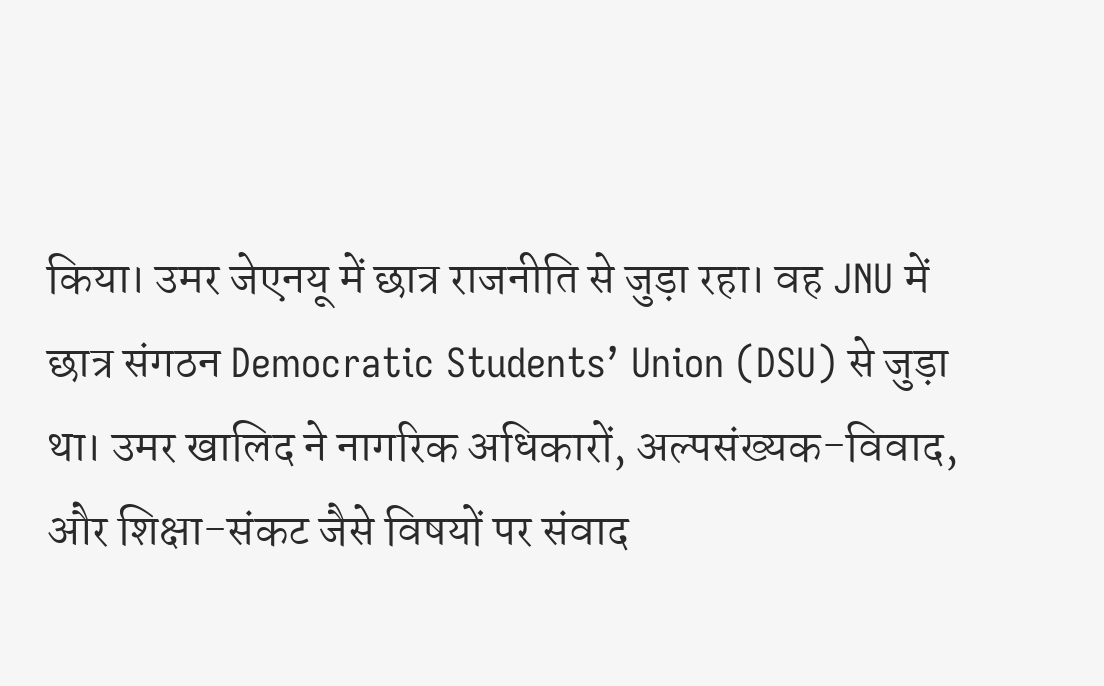किया। उमर जेएनयू में छात्र राजनीति से जुड़ा रहा। वह JNU में छात्र संगठन Democratic Students’ Union (DSU) से जुड़ा था। उमर खालिद ने नागरिक अधिकारों, अल्पसंख्यक-विवाद, और शिक्षा-संकट जैसे विषयों पर संवाद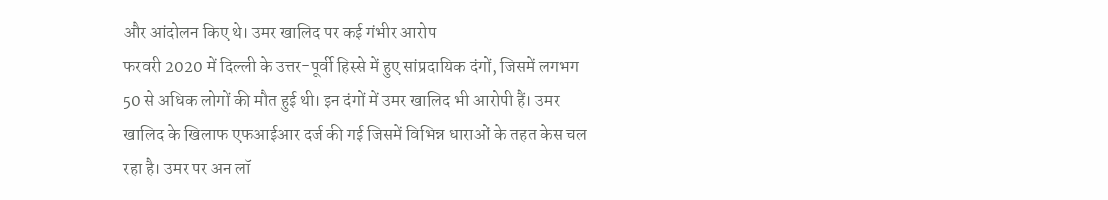और आंदोलन किए थे। उमर खालिद पर कई गंभीर आरोप
फरवरी 2020 में दिल्ली के उत्तर-पूर्वी हिस्से में हुए सांप्रदायिक दंगों, जिसमें लगभग 50 से अधिक लोगों की मौत हुई थी। इन दंगों में उमर खालिद भी आरोपी हैं। उमर खालिद के खिलाफ एफआईआर दर्ज की गई जिसमें विभिन्न धाराओं के तहत केस चल रहा है। उमर पर अन लॉ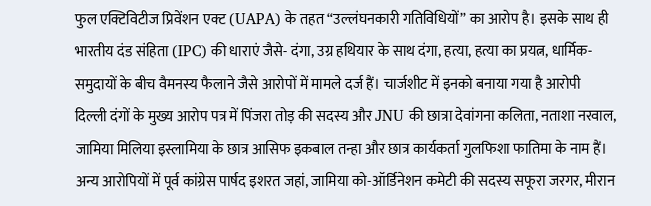फुल एक्टिविटीज प्रिवेंशन एक्ट (UAPA) के तहत “उल्लंघनकारी गतिविधियों” का आरोप है। इसके साथ ही भारतीय दंड संहिता (IPC) की धाराएं जैसे- दंगा, उग्र हथियार के साथ दंगा, हत्या, हत्या का प्रयत्न, धार्मिक-समुदायों के बीच वैमनस्य फैलाने जैसे आरोपों में मामले दर्ज हैं। चार्जशीट में इनको बनाया गया है आरोपी
दिल्ली दंगों के मुख्य आरोप पत्र में पिंजरा तोड़ की सदस्य और JNU की छात्रा देवांगना कलिता, नताशा नरवाल, जामिया मिलिया इस्लामिया के छात्र आसिफ इकबाल तन्हा और छात्र कार्यकर्ता गुलफिशा फातिमा के नाम हैं। अन्य आरोपियों में पूर्व कांग्रेस पार्षद इशरत जहां, जामिया को-ऑर्डिनेशन कमेटी की सदस्य सफूरा जरगर, मीरान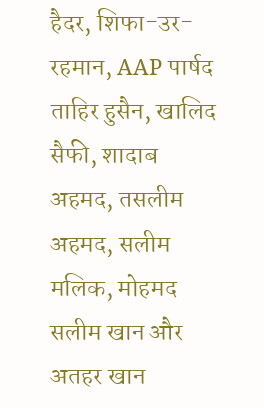हैदर, शिफा-उर-रहमान, AAP पार्षद ताहिर हुसैन, खालिद सैफी, शादाब अहमद, तसलीम अहमद, सलीम मलिक, मोहमद सलीम खान और अतहर खान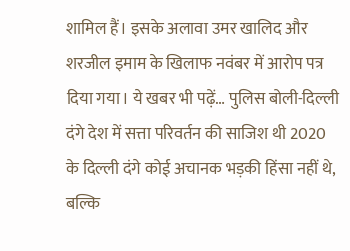शामिल हैं। इसके अलावा उमर खालिद और शरजील इमाम के खिलाफ नवंबर में आरोप पत्र दिया गया। ये खबर भी पढ़ें… पुलिस बोली-दिल्ली दंगे देश में सत्ता परिवर्तन की साजिश थी 2020 के दिल्ली दंगे कोई अचानक भड़की हिंसा नहीं थे, बल्कि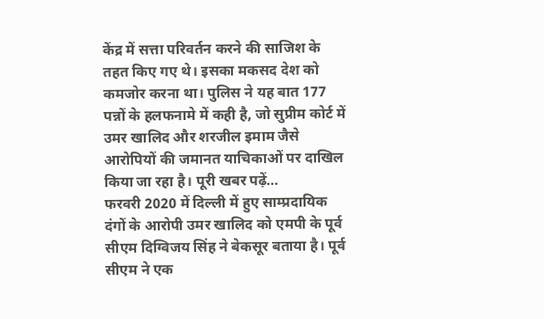केंद्र में सत्ता परिवर्तन करने की साजिश के तहत किए गए थे। इसका मकसद देश को कमजोर करना था। पुलिस ने यह बात 177 पन्नों के हलफनामे में कही है, जो सुप्रीम कोर्ट में उमर खालिद और शरजील इमाम जैसे आरोपियों की जमानत याचिकाओं पर दाखिल किया जा रहा है। पूरी खबर पढ़ें…
फरवरी 2020 में दिल्ली में हुए साम्प्रदायिक दंगों के आरोपी उमर खालिद को एमपी के पूर्व सीएम दिग्विजय सिंह ने बेकसूर बताया है। पूर्व सीएम ने एक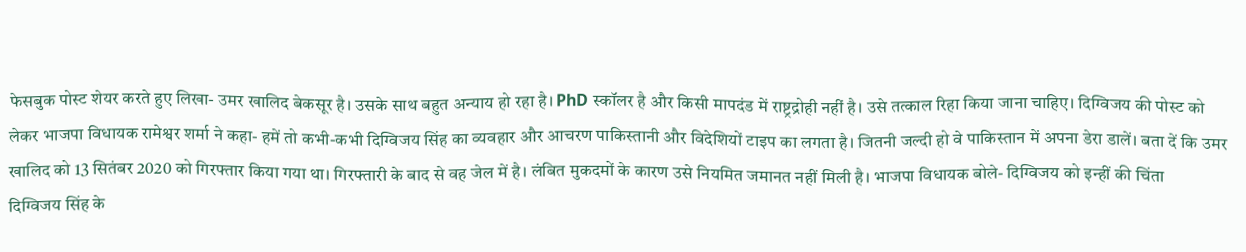फेसबुक पोस्ट शेयर करते हुए लिखा- उमर खालिद बेकसूर है। उसके साथ बहुत अन्याय हो रहा है। PhD स्कॉलर है और किसी मापदंड में राष्ट्रद्रोही नहीं है। उसे तत्काल रिहा किया जाना चाहिए। दिग्विजय की पोस्ट को लेकर भाजपा विधायक रामेश्वर शर्मा ने कहा- हमें तो कभी-कभी दिग्विजय सिंह का व्यवहार और आचरण पाकिस्तानी और विदेशियों टाइप का लगता है। जितनी जल्दी हो वे पाकिस्तान में अपना डेरा डालें। बता दें कि उमर खालिद को 13 सितंबर 2020 को गिरफ्तार किया गया था। गिरफ्तारी के बाद से वह जेल में है। लंबित मुकदमों के कारण उसे नियमित जमानत नहीं मिली है। भाजपा विधायक बोले- दिग्विजय को इन्हीं की चिंता
दिग्विजय सिंह के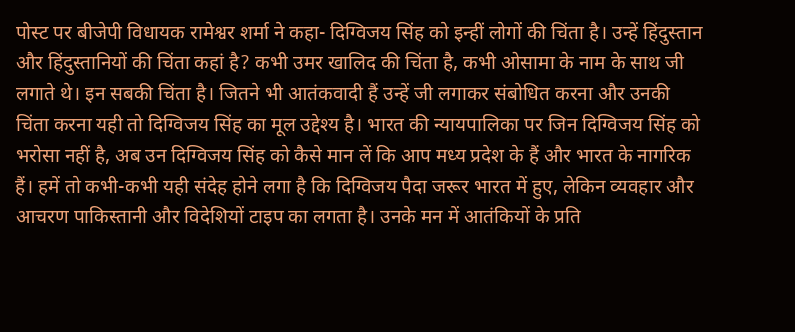पोस्ट पर बीजेपी विधायक रामेश्वर शर्मा ने कहा- दिग्विजय सिंह को इन्हीं लोगों की चिंता है। उन्हें हिंदुस्तान और हिंदुस्तानियों की चिंता कहां है? कभी उमर खालिद की चिंता है, कभी ओसामा के नाम के साथ जी लगाते थे। इन सबकी चिंता है। जितने भी आतंकवादी हैं उन्हें जी लगाकर संबोधित करना और उनकी चिंता करना यही तो दिग्विजय सिंह का मूल उद्देश्य है। भारत की न्यायपालिका पर जिन दिग्विजय सिंह को भरोसा नहीं है, अब उन दिग्विजय सिंह को कैसे मान लें कि आप मध्य प्रदेश के हैं और भारत के नागरिक हैं। हमें तो कभी-कभी यही संदेह होने लगा है कि दिग्विजय पैदा जरूर भारत में हुए, लेकिन व्यवहार और आचरण पाकिस्तानी और विदेशियों टाइप का लगता है। उनके मन में आतंकियों के प्रति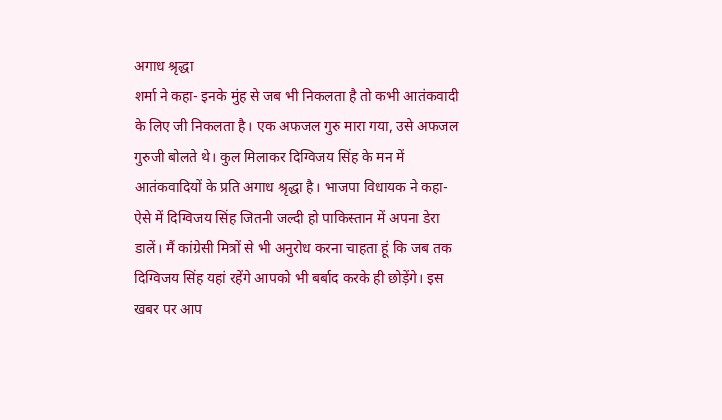अगाध श्रृद्धा
शर्मा ने कहा- इनके मुंह से जब भी निकलता है तो कभी आतंकवादी के लिए जी निकलता है। एक अफजल गुरु मारा गया, उसे अफजल गुरुजी बोलते थे। कुल मिलाकर दिग्विजय सिंह के मन में आतंकवादियों के प्रति अगाध श्रृद्धा है। भाजपा विधायक ने कहा- ऐसे में दिग्विजय सिंह जितनी जल्दी हो पाकिस्तान में अपना डेरा डालें। मैं कांग्रेसी मित्रों से भी अनुरोध करना चाहता हूं कि जब तक दिग्विजय सिंह यहां रहेंगे आपको भी बर्बाद करके ही छोड़ेंगे। इस खबर पर आप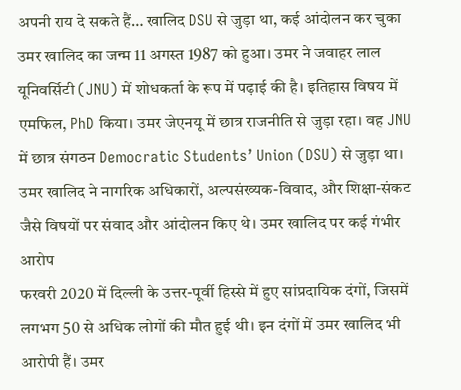अपनी राय दे सकते हैं… खालिद DSU से जुड़ा था, कई आंदोलन कर चुका
उमर खालिद का जन्म 11 अगस्त 1987 को हुआ। उमर ने जवाहर लाल यूनिवर्सिटी (JNU) में शोधकर्ता के रूप में पढ़ाई की है। इतिहास विषय में एमफिल, PhD किया। उमर जेएनयू में छात्र राजनीति से जुड़ा रहा। वह JNU में छात्र संगठन Democratic Students’ Union (DSU) से जुड़ा था। उमर खालिद ने नागरिक अधिकारों, अल्पसंख्यक-विवाद, और शिक्षा-संकट जैसे विषयों पर संवाद और आंदोलन किए थे। उमर खालिद पर कई गंभीर आरोप
फरवरी 2020 में दिल्ली के उत्तर-पूर्वी हिस्से में हुए सांप्रदायिक दंगों, जिसमें लगभग 50 से अधिक लोगों की मौत हुई थी। इन दंगों में उमर खालिद भी आरोपी हैं। उमर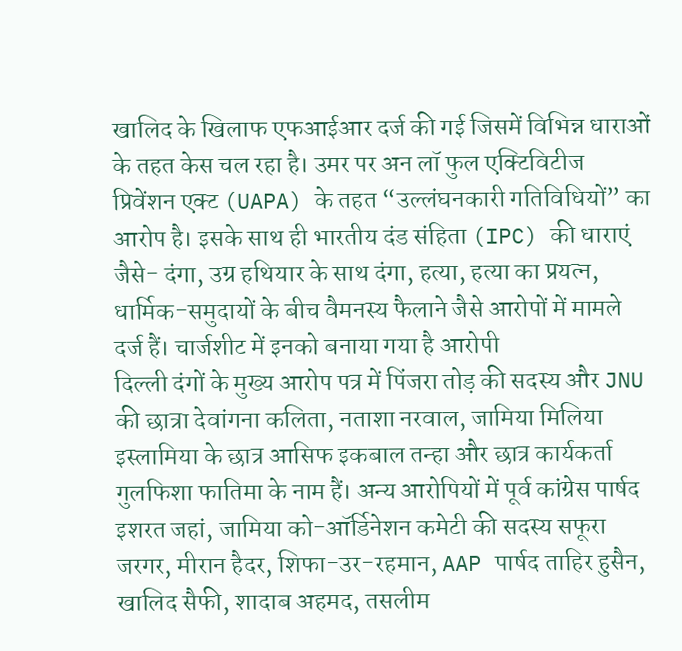खालिद के खिलाफ एफआईआर दर्ज की गई जिसमें विभिन्न धाराओं के तहत केस चल रहा है। उमर पर अन लॉ फुल एक्टिविटीज प्रिवेंशन एक्ट (UAPA) के तहत “उल्लंघनकारी गतिविधियों” का आरोप है। इसके साथ ही भारतीय दंड संहिता (IPC) की धाराएं जैसे- दंगा, उग्र हथियार के साथ दंगा, हत्या, हत्या का प्रयत्न, धार्मिक-समुदायों के बीच वैमनस्य फैलाने जैसे आरोपों में मामले दर्ज हैं। चार्जशीट में इनको बनाया गया है आरोपी
दिल्ली दंगों के मुख्य आरोप पत्र में पिंजरा तोड़ की सदस्य और JNU की छात्रा देवांगना कलिता, नताशा नरवाल, जामिया मिलिया इस्लामिया के छात्र आसिफ इकबाल तन्हा और छात्र कार्यकर्ता गुलफिशा फातिमा के नाम हैं। अन्य आरोपियों में पूर्व कांग्रेस पार्षद इशरत जहां, जामिया को-ऑर्डिनेशन कमेटी की सदस्य सफूरा जरगर, मीरान हैदर, शिफा-उर-रहमान, AAP पार्षद ताहिर हुसैन, खालिद सैफी, शादाब अहमद, तसलीम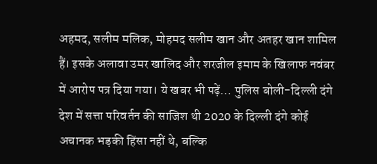अहमद, सलीम मलिक, मोहमद सलीम खान और अतहर खान शामिल हैं। इसके अलावा उमर खालिद और शरजील इमाम के खिलाफ नवंबर में आरोप पत्र दिया गया। ये खबर भी पढ़ें… पुलिस बोली-दिल्ली दंगे देश में सत्ता परिवर्तन की साजिश थी 2020 के दिल्ली दंगे कोई अचानक भड़की हिंसा नहीं थे, बल्कि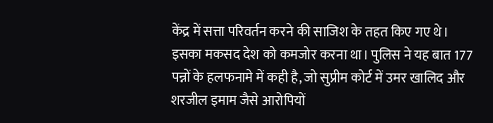केंद्र में सत्ता परिवर्तन करने की साजिश के तहत किए गए थे। इसका मकसद देश को कमजोर करना था। पुलिस ने यह बात 177 पन्नों के हलफनामे में कही है, जो सुप्रीम कोर्ट में उमर खालिद और शरजील इमाम जैसे आरोपियों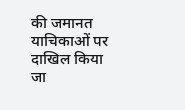की जमानत याचिकाओं पर दाखिल किया जा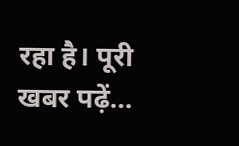रहा है। पूरी खबर पढ़ें…